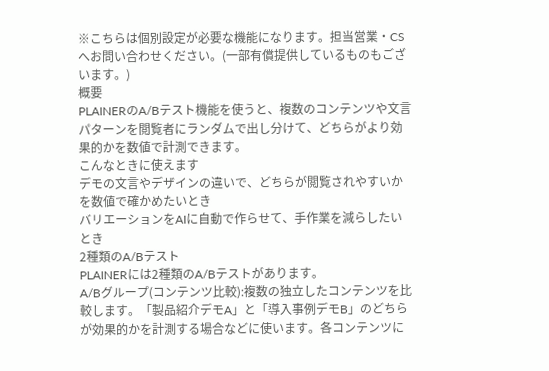※こちらは個別設定が必要な機能になります。担当営業・CSへお問い合わせください。(一部有償提供しているものもございます。)
概要
PLAINERのA/Bテスト機能を使うと、複数のコンテンツや文言パターンを閲覧者にランダムで出し分けて、どちらがより効果的かを数値で計測できます。
こんなときに使えます
デモの文言やデザインの違いで、どちらが閲覧されやすいかを数値で確かめたいとき
バリエーションをAIに自動で作らせて、手作業を減らしたいとき
2種類のA/Bテスト
PLAINERには2種類のA/Bテストがあります。
A/Bグループ(コンテンツ比較):複数の独立したコンテンツを比較します。「製品紹介デモA」と「導入事例デモB」のどちらが効果的かを計測する場合などに使います。各コンテンツに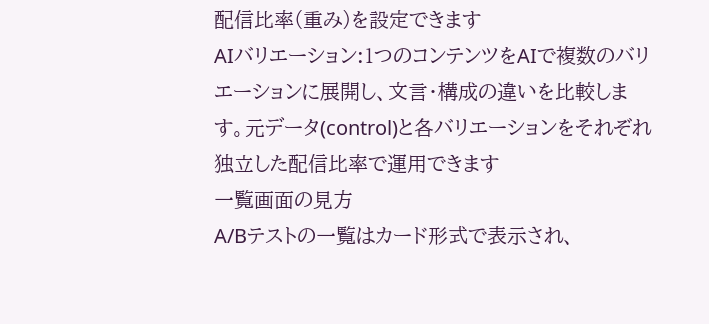配信比率(重み)を設定できます
AIバリエーション:1つのコンテンツをAIで複数のバリエーションに展開し、文言・構成の違いを比較します。元データ(control)と各バリエーションをそれぞれ独立した配信比率で運用できます
一覧画面の見方
A/Bテストの一覧はカード形式で表示され、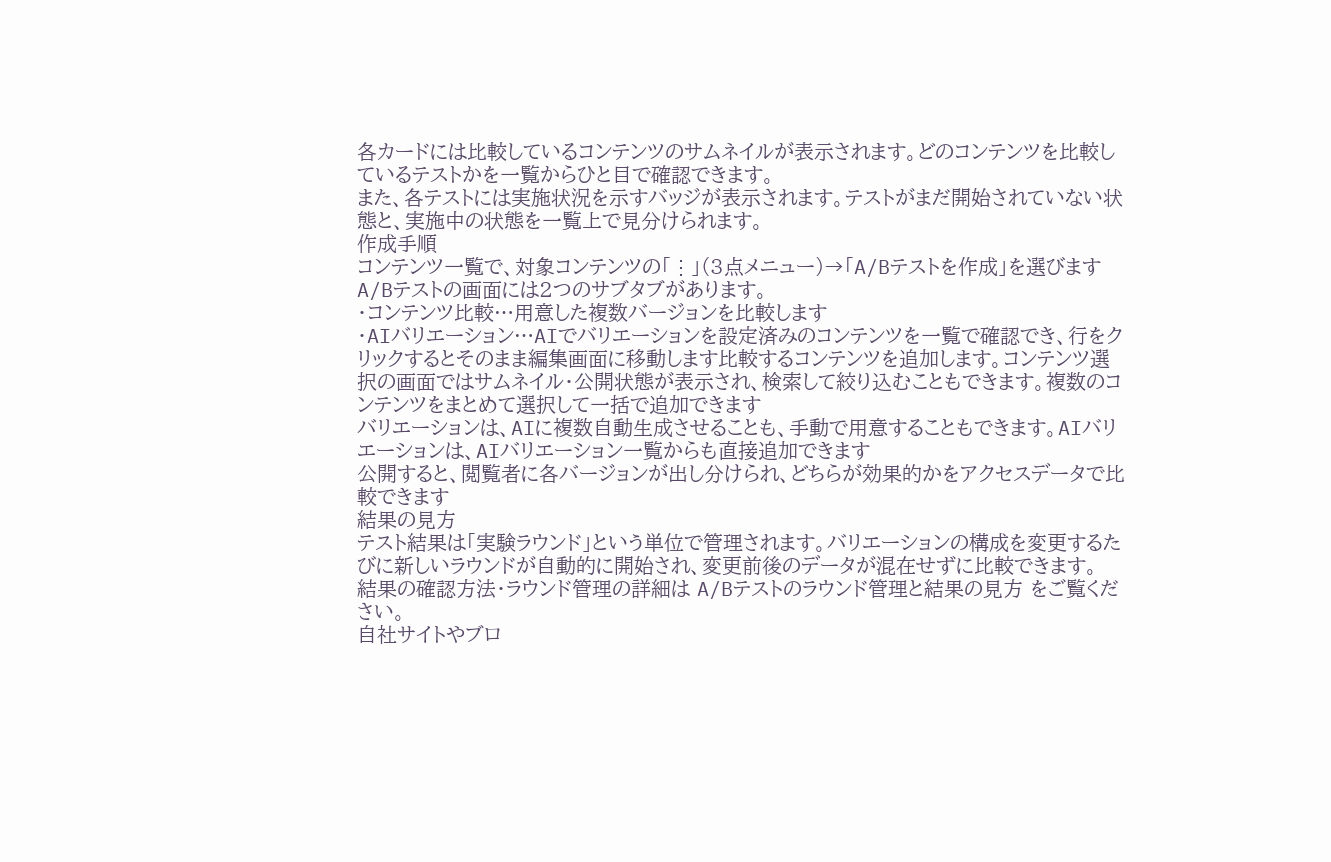各カードには比較しているコンテンツのサムネイルが表示されます。どのコンテンツを比較しているテストかを一覧からひと目で確認できます。
また、各テストには実施状況を示すバッジが表示されます。テストがまだ開始されていない状態と、実施中の状態を一覧上で見分けられます。
作成手順
コンテンツ一覧で、対象コンテンツの「⋮」(3点メニュー)→「A/Bテストを作成」を選びます
A/Bテストの画面には2つのサブタブがあります。
・コンテンツ比較…用意した複数バージョンを比較します
・AIバリエーション…AIでバリエーションを設定済みのコンテンツを一覧で確認でき、行をクリックするとそのまま編集画面に移動します比較するコンテンツを追加します。コンテンツ選択の画面ではサムネイル・公開状態が表示され、検索して絞り込むこともできます。複数のコンテンツをまとめて選択して一括で追加できます
バリエーションは、AIに複数自動生成させることも、手動で用意することもできます。AIバリエーションは、AIバリエーション一覧からも直接追加できます
公開すると、閲覧者に各バージョンが出し分けられ、どちらが効果的かをアクセスデータで比較できます
結果の見方
テスト結果は「実験ラウンド」という単位で管理されます。バリエーションの構成を変更するたびに新しいラウンドが自動的に開始され、変更前後のデータが混在せずに比較できます。
結果の確認方法・ラウンド管理の詳細は A/Bテストのラウンド管理と結果の見方 をご覧ください。
自社サイトやブロ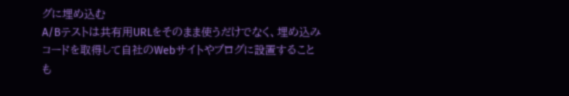グに埋め込む
A/Bテストは共有用URLをそのまま使うだけでなく、埋め込みコードを取得して自社のWebサイトやブログに設置することも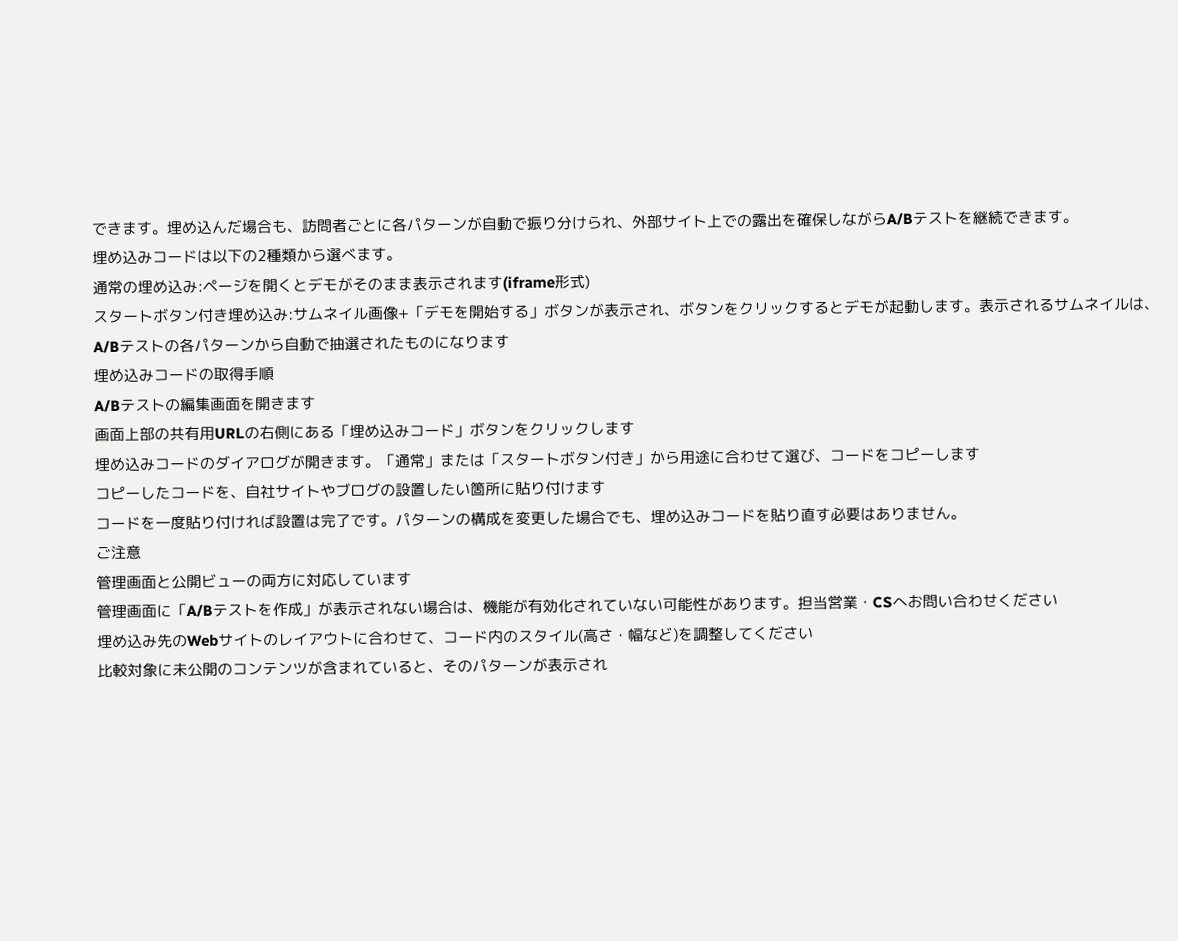できます。埋め込んだ場合も、訪問者ごとに各パターンが自動で振り分けられ、外部サイト上での露出を確保しながらA/Bテストを継続できます。
埋め込みコードは以下の2種類から選べます。
通常の埋め込み:ページを開くとデモがそのまま表示されます(iframe形式)
スタートボタン付き埋め込み:サムネイル画像+「デモを開始する」ボタンが表示され、ボタンをクリックするとデモが起動します。表示されるサムネイルは、A/Bテストの各パターンから自動で抽選されたものになります
埋め込みコードの取得手順
A/Bテストの編集画面を開きます
画面上部の共有用URLの右側にある「埋め込みコード」ボタンをクリックします
埋め込みコードのダイアログが開きます。「通常」または「スタートボタン付き」から用途に合わせて選び、コードをコピーします
コピーしたコードを、自社サイトやブログの設置したい箇所に貼り付けます
コードを一度貼り付ければ設置は完了です。パターンの構成を変更した場合でも、埋め込みコードを貼り直す必要はありません。
ご注意
管理画面と公開ビューの両方に対応しています
管理画面に「A/Bテストを作成」が表示されない場合は、機能が有効化されていない可能性があります。担当営業・CSへお問い合わせください
埋め込み先のWebサイトのレイアウトに合わせて、コード内のスタイル(高さ・幅など)を調整してください
比較対象に未公開のコンテンツが含まれていると、そのパターンが表示され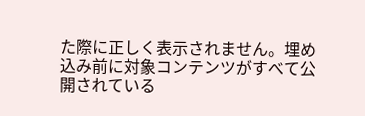た際に正しく表示されません。埋め込み前に対象コンテンツがすべて公開されている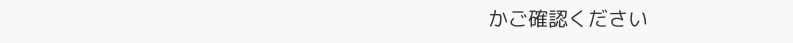かご確認ください